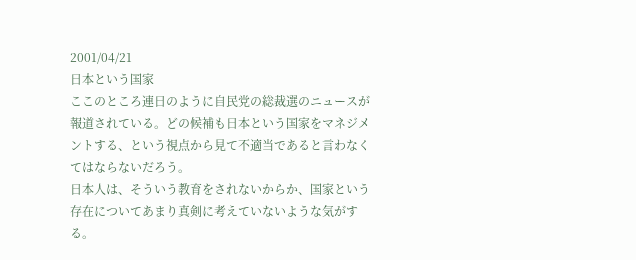2001/04/21
日本という国家
ここのところ連日のように自民党の総裁選のニュースが報道されている。どの候補も日本という国家をマネジメントする、という視点から見て不適当であると言わなくてはならないだろう。
日本人は、そういう教育をされないからか、国家という存在についてあまり真剣に考えていないような気がする。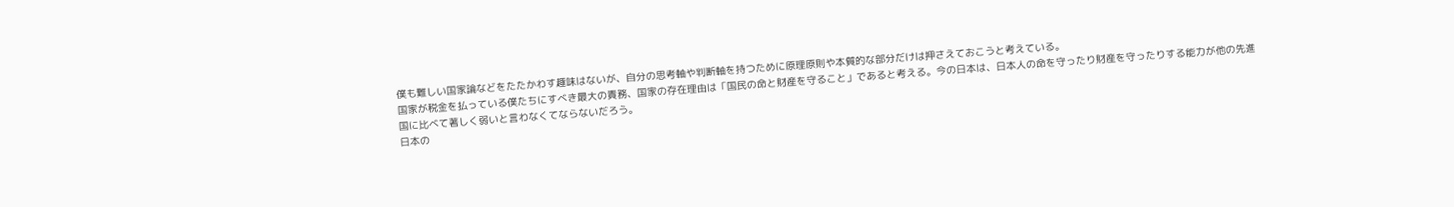僕も難しい国家論などをたたかわす趣味はないが、自分の思考軸や判断軸を持つために原理原則や本質的な部分だけは押さえておこうと考えている。
国家が税金を払っている僕たちにすべき最大の責務、国家の存在理由は「国民の命と財産を守ること」であると考える。今の日本は、日本人の命を守ったり財産を守ったりする能力が他の先進国に比べて著しく弱いと言わなくてならないだろう。
日本の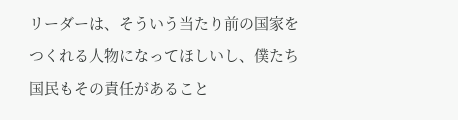リーダーは、そういう当たり前の国家をつくれる人物になってほしいし、僕たち国民もその責任があること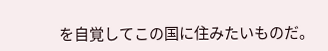を自覚してこの国に住みたいものだ。